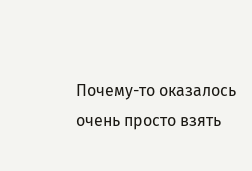Почему-то оказалось очень просто взять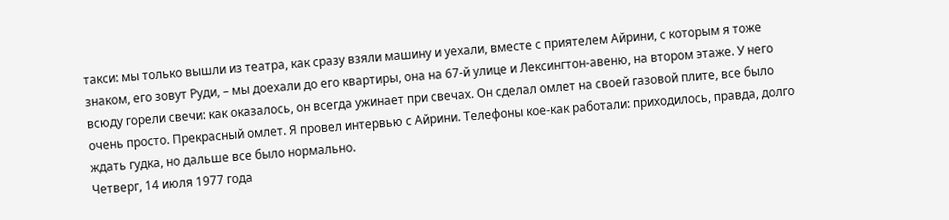такси: мы только вышли из театра, как сразу взяли машину и уехали, вместе с приятелем Айрини, с которым я тоже знаком, его зовут Руди, – мы доехали до его квартиры, она на 67-й улице и Лексингтон-авеню, на втором этаже. У него всюду горели свечи: как оказалось, он всегда ужинает при свечах. Он сделал омлет на своей газовой плите, все было очень просто. Прекрасный омлет. Я провел интервью с Айрини. Телефоны кое-как работали: приходилось, правда, долго ждать гудка, но дальше все было нормально.
Четверг, 14 июля 1977 года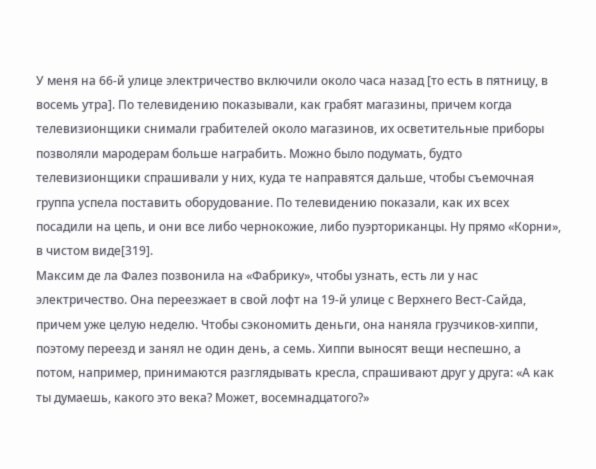У меня на 66-й улице электричество включили около часа назад [то есть в пятницу, в восемь утра]. По телевидению показывали, как грабят магазины, причем когда телевизионщики снимали грабителей около магазинов, их осветительные приборы позволяли мародерам больше награбить. Можно было подумать, будто телевизионщики спрашивали у них, куда те направятся дальше, чтобы съемочная группа успела поставить оборудование. По телевидению показали, как их всех посадили на цепь, и они все либо чернокожие, либо пуэрториканцы. Ну прямо «Корни», в чистом виде[319].
Максим де ла Фалез позвонила на «Фабрику», чтобы узнать, есть ли у нас электричество. Она переезжает в свой лофт на 19-й улице с Верхнего Вест-Сайда, причем уже целую неделю. Чтобы сэкономить деньги, она наняла грузчиков-хиппи, поэтому переезд и занял не один день, а семь. Хиппи выносят вещи неспешно, а потом, например, принимаются разглядывать кресла, спрашивают друг у друга: «А как ты думаешь, какого это века? Может, восемнадцатого?»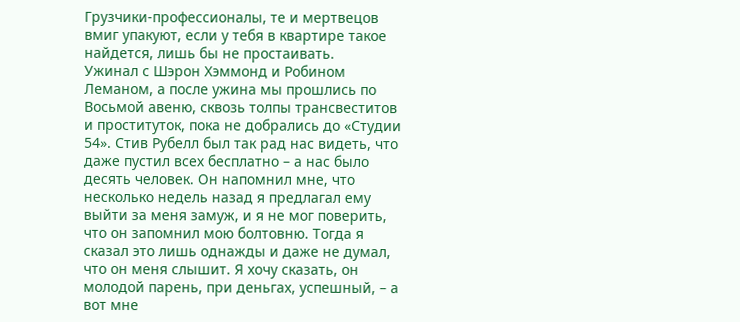Грузчики-профессионалы, те и мертвецов вмиг упакуют, если у тебя в квартире такое найдется, лишь бы не простаивать.
Ужинал с Шэрон Хэммонд и Робином Леманом, а после ужина мы прошлись по Восьмой авеню, сквозь толпы трансвеститов и проституток, пока не добрались до «Студии 54». Стив Рубелл был так рад нас видеть, что даже пустил всех бесплатно – а нас было десять человек. Он напомнил мне, что несколько недель назад я предлагал ему выйти за меня замуж, и я не мог поверить, что он запомнил мою болтовню. Тогда я сказал это лишь однажды и даже не думал, что он меня слышит. Я хочу сказать, он молодой парень, при деньгах, успешный, – а вот мне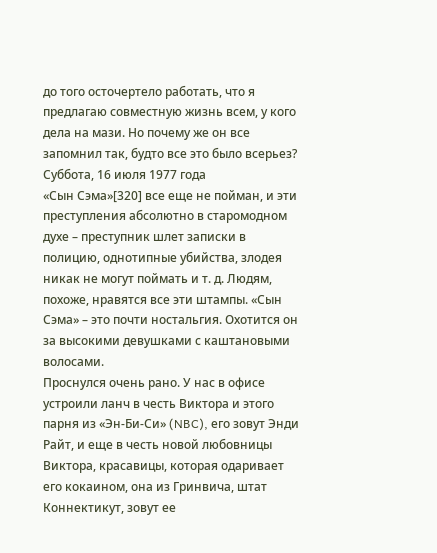до того осточертело работать, что я предлагаю совместную жизнь всем, у кого дела на мази. Но почему же он все запомнил так, будто все это было всерьез?
Суббота, 16 июля 1977 года
«Сын Сэма»[320] все еще не пойман, и эти преступления абсолютно в старомодном духе – преступник шлет записки в полицию, однотипные убийства, злодея никак не могут поймать и т. д. Людям, похоже, нравятся все эти штампы. «Сын Сэма» – это почти ностальгия. Охотится он за высокими девушками с каштановыми волосами.
Проснулся очень рано. У нас в офисе устроили ланч в честь Виктора и этого парня из «Эн-Би-Си» (NBC), его зовут Энди Райт, и еще в честь новой любовницы Виктора, красавицы, которая одаривает его кокаином, она из Гринвича, штат Коннектикут, зовут ее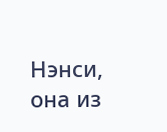Нэнси, она из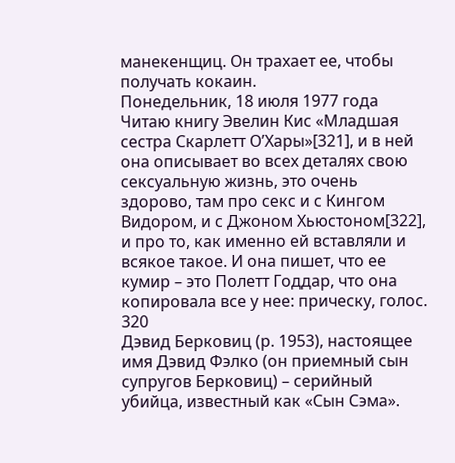манекенщиц. Он трахает ее, чтобы получать кокаин.
Понедельник, 18 июля 1977 года
Читаю книгу Эвелин Кис «Младшая сестра Скарлетт О’Хары»[321], и в ней она описывает во всех деталях свою сексуальную жизнь, это очень здорово, там про секс и с Кингом Видором, и с Джоном Хьюстоном[322], и про то, как именно ей вставляли и всякое такое. И она пишет, что ее кумир – это Полетт Годдар, что она копировала все у нее: прическу, голос.
320
Дэвид Берковиц (р. 1953), настоящее имя Дэвид Фэлко (он приемный сын супругов Берковиц) – серийный убийца, известный как «Сын Сэма».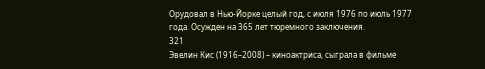Орудовал в Нью-Йорке целый год, с июля 1976 по июль 1977 года. Осужден на 365 лет тюремного заключения.
321
Эвелин Кис (1916–2008) – киноактриса, сыграла в фильме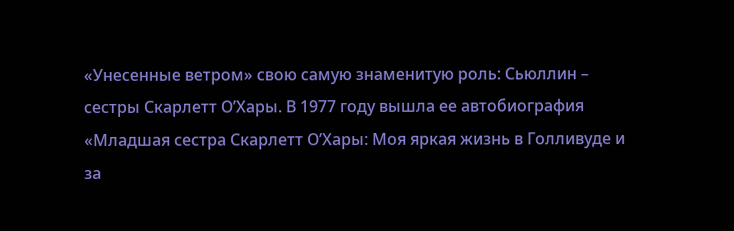«Унесенные ветром» свою самую знаменитую роль: Сьюллин – сестры Скарлетт О’Хары. В 1977 году вышла ее автобиография «Младшая сестра Скарлетт О’Хары: Моя яркая жизнь в Голливуде и за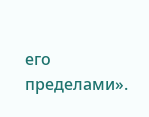его пределами».